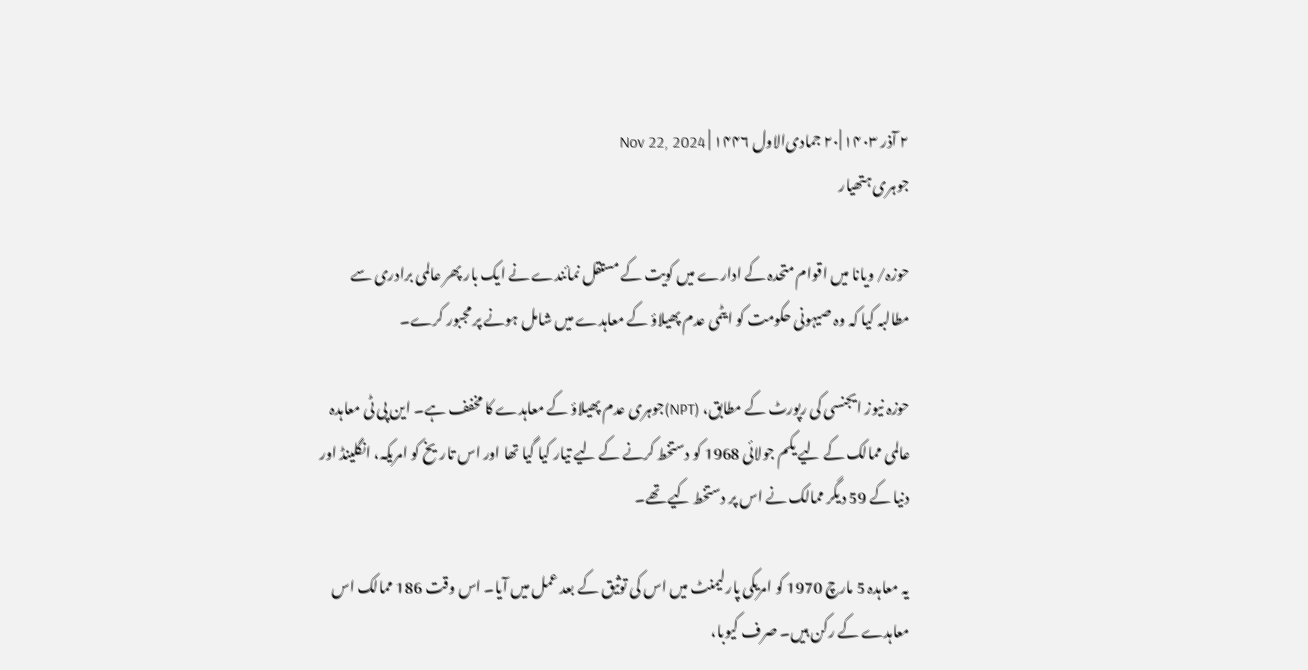۲ آذر ۱۴۰۳ |۲۰ جمادی‌الاول ۱۴۴۶ | Nov 22, 2024
جوہری ہتھیار

حوزہ/ ویانا میں اقوام متحدہ کے ادارے میں کویت کے مستقل نمائندے نے ایک بار پھر عالمی برادری سے مطالبہ کیا کہ وہ صیہونی حکومت کو ایٹمی عدم پھیلاؤ کے معاہدے میں شامل ہونے پر مجبور کرے۔

حوزہ نیوز ایجنسی کی رپورٹ کے مطابق، (NPT)جوہری عدم پھیلاؤ کے معاہدے کا مخفف ہے۔ این پی ٹی معاہدہ عالمی ممالک کے لیے یکم جولائی 1968 کو دستخط کرنے کے لیے تیار کیا گیا تھا اور اس تاریخ کو امریکہ، انگلینڈ اور دنیا کے 59 دیگر ممالک نے اس پر دستخط کیے تھے۔

یہ معاہدہ 5 مارچ 1970 کو امریکی پارلیمنٹ میں اس کی توثیق کے بعد عمل میں آیا۔ اس وقت 186 ممالک اس معاہدے کے رکن ہیں۔ صرف کیوبا،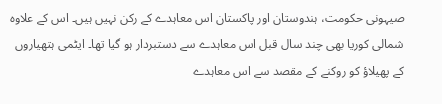صیہونی حکومت، ہندوستان اور پاکستان اس معاہدے کے رکن نہیں ہیں۔ اس کے علاوہ شمالی کوریا بھی چند سال قبل اس معاہدے سے دستبردار ہو گیا تھا۔ ایٹمی ہتھیاروں کے پھیلاؤ کو روکنے کے مقصد سے اس معاہدے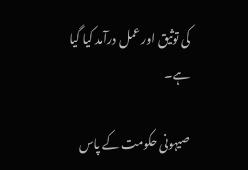کی توثیق اور عمل درآمد کیا گیا ہے۔

صیہونی حکومت کے پاس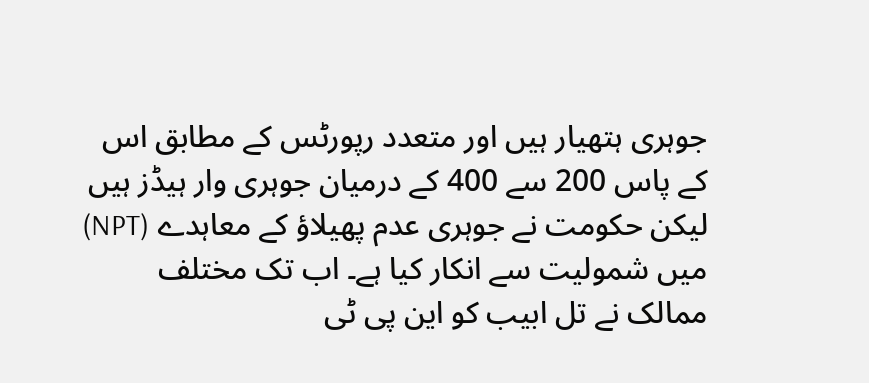جوہری ہتھیار ہیں اور متعدد رپورٹس کے مطابق اس کے پاس 200 سے 400 کے درمیان جوہری وار ہیڈز ہیں لیکن حکومت نے جوہری عدم پھیلاؤ کے معاہدے (NPT) میں شمولیت سے انکار کیا ہے۔ اب تک مختلف ممالک نے تل ابیب کو این پی ٹی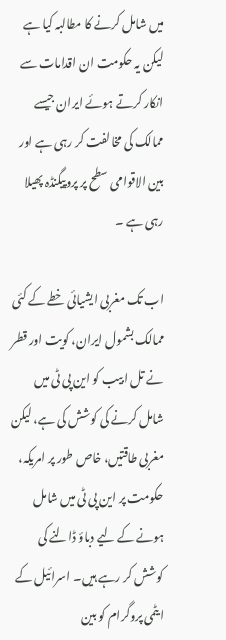میں شامل کرنے کا مطالبہ کیا ہے لیکن یہ حکومت ان اقدامات سے انکار کرتے ہوئے ایران جیسے ممالک کی مخالفت کر رہی ہے اور بین الاقوامی سطح پر پروپیگنڈہ پھیلا رہی ہے ۔

اب تک مغربی ایشیائی خطے کے کئی ممالک بشمول ایران، کویت اور قطر نے تل ابیب کو این پی ٹی میں شامل کرنے کی کوشش کی ہے، لیکن مغربی طاقتیں، خاص طور پر امریکہ، حکومت پر این پی ٹی میں شامل ہونے کے لیے دباؤ ڈالنے کی کوشش کر رہے ہیں۔ اسرائیل کے ایٹمی پروگرام کو بین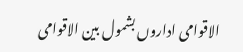الاقوامی اداروں بشمول بین الاقوامی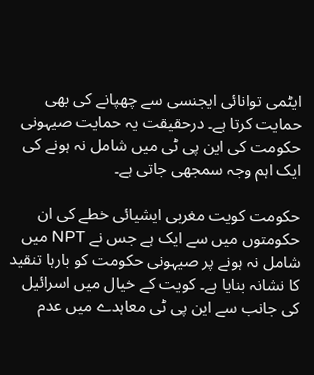ایٹمی توانائی ایجنسی سے چھپانے کی بھی حمایت کرتا ہے۔ درحقیقت یہ حمایت صیہونی حکومت کی این پی ٹی میں شامل نہ ہونے کی ایک اہم وجہ سمجھی جاتی ہے۔

حکومت کویت مغربی ایشیائی خطے کی ان حکومتوں میں سے ایک ہے جس نے NPT میں شامل نہ ہونے پر صیہونی حکومت کو بارہا تنقید کا نشانہ بنایا ہے۔ کویت کے خیال میں اسرائیل کی جانب سے این پی ٹی معاہدے میں عدم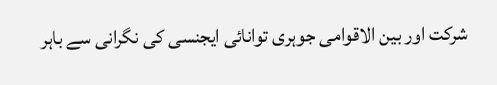شرکت اور بین الاقوامی جوہری توانائی ایجنسی کی نگرانی سے باہر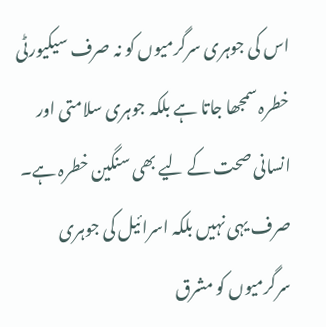اس کی جوہری سرگرمیوں کو نہ صرف سیکیورٹی خطرہ سمجھا جاتا ہے بلکہ جوہری سلامتی اور انسانی صحت کے لیے بھی سنگین خطرہ ہے۔ صرف یہی نہیں بلکہ اسرائیل کی جوہری سرگرمیوں کو مشرق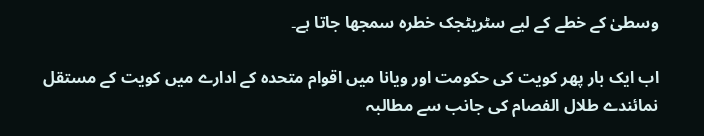وسطیٰ کے خطے کے لیے سٹریٹجک خطرہ سمجھا جاتا ہے۔

اب ایک بار پھر کویت کی حکومت اور ویانا میں اقوام متحدہ کے ادارے میں کویت کے مستقل نمائندے طلال الفصام کی جانب سے مطالبہ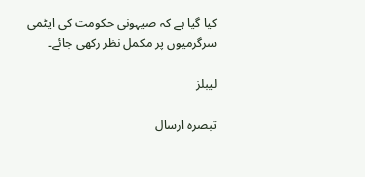کیا گیا ہے کہ صیہونی حکومت کی ایٹمی سرگرمیوں پر مکمل نظر رکھی جائے۔

لیبلز

تبصرہ ارسال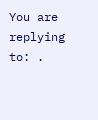You are replying to: .